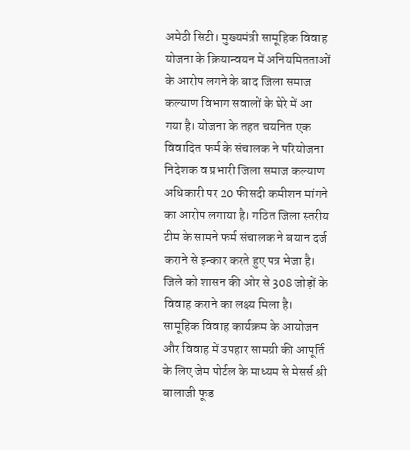अमेठी सिटी। मुख्यमंत्री सामूहिक विवाह योजना के क्रियान्वयन में अनियमितताओं के आरोप लगने के बाद जिला समाज कल्याण विभाग सवालों के घेरे में आ गया है। योजना के तहत चयनित एक विवादित फर्म के संचालक ने परियोजना निदेशक व प्रभारी जिला समाज कल्याण अधिकारी पर 20 फीसदी कमीशन मांगने का आरोप लगाया है। गठित जिला स्तरीय टीम के सामने फर्म संचालक ने बयान दर्ज कराने से इन्कार करते हुए पत्र भेजा है।
जिले को शासन की ओर से 308 जोड़ों के विवाह कराने का लक्ष्य मिला है। सामूहिक विवाह कार्यक्रम के आयोजन और विवाह में उपहार सामग्री की आपूर्ति के लिए जेम पोर्टल के माध्यम से मेसर्स श्री बालाजी फूड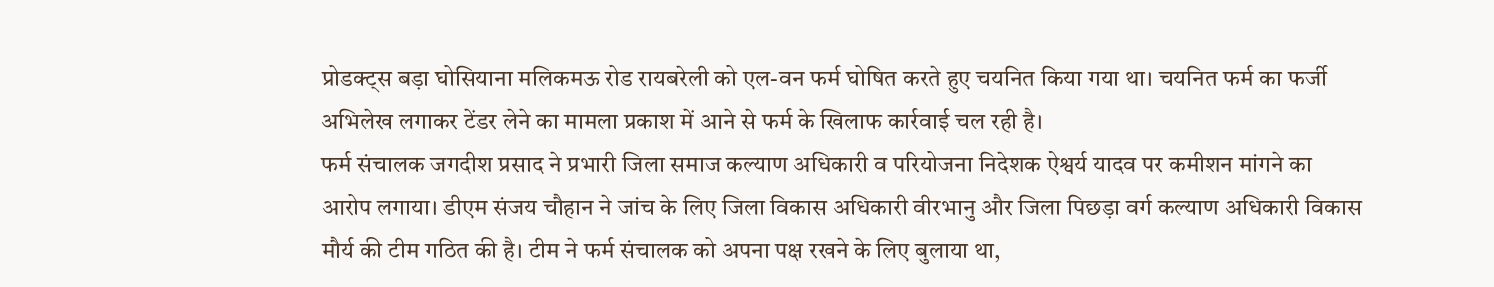प्रोडक्ट्स बड़ा घोसियाना मलिकमऊ रोड रायबरेली को एल-वन फर्म घोषित करते हुए चयनित किया गया था। चयनित फर्म का फर्जी अभिलेख लगाकर टेंडर लेने का मामला प्रकाश में आने से फर्म के खिलाफ कार्रवाई चल रही है।
फर्म संचालक जगदीश प्रसाद ने प्रभारी जिला समाज कल्याण अधिकारी व परियोजना निदेशक ऐश्वर्य यादव पर कमीशन मांगने का आरोप लगाया। डीएम संजय चौहान ने जांच के लिए जिला विकास अधिकारी वीरभानु और जिला पिछड़ा वर्ग कल्याण अधिकारी विकास मौर्य की टीम गठित की है। टीम ने फर्म संचालक को अपना पक्ष रखने के लिए बुलाया था,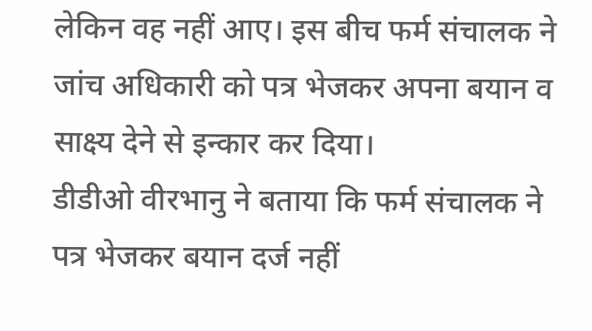लेकिन वह नहीं आए। इस बीच फर्म संचालक ने जांच अधिकारी को पत्र भेजकर अपना बयान व साक्ष्य देने से इन्कार कर दिया।
डीडीओ वीरभानु ने बताया कि फर्म संचालक ने पत्र भेजकर बयान दर्ज नहीं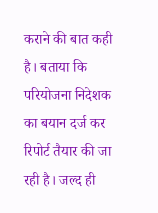कराने की बात कही है। बताया कि परियोजना निदेशक का बयान दर्ज कर रिपोर्ट तैयार की जा रही है। जल्द ही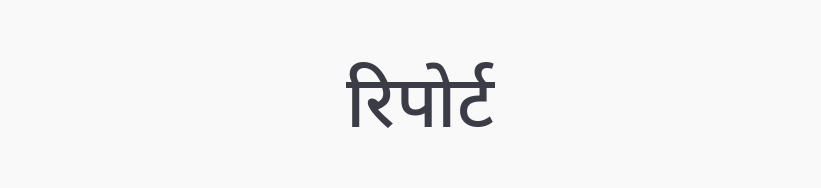रिपोर्ट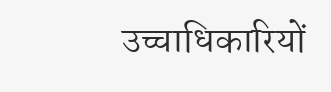उच्चाधिकारियों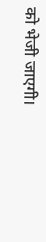को भेजी जाएगी।